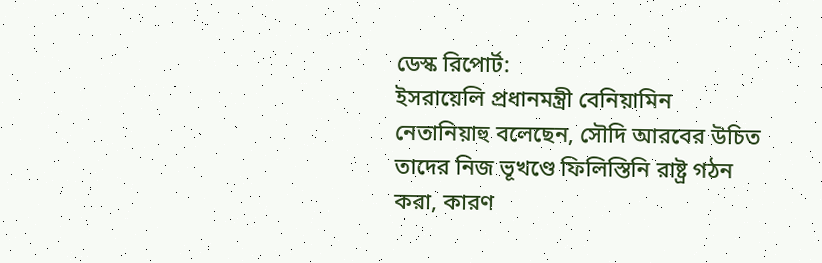ডেস্ক রিপোর্ট:
ইসরায়েলি প্রধানমন্ত্রী বেনিয়ামিন নেতানিয়াহু বলেছেন, সৌদি আরবের উচিত তাদের নিজ ভূখণ্ডে ফিলিস্তিনি রাষ্ট্র গঠন করা, কারণ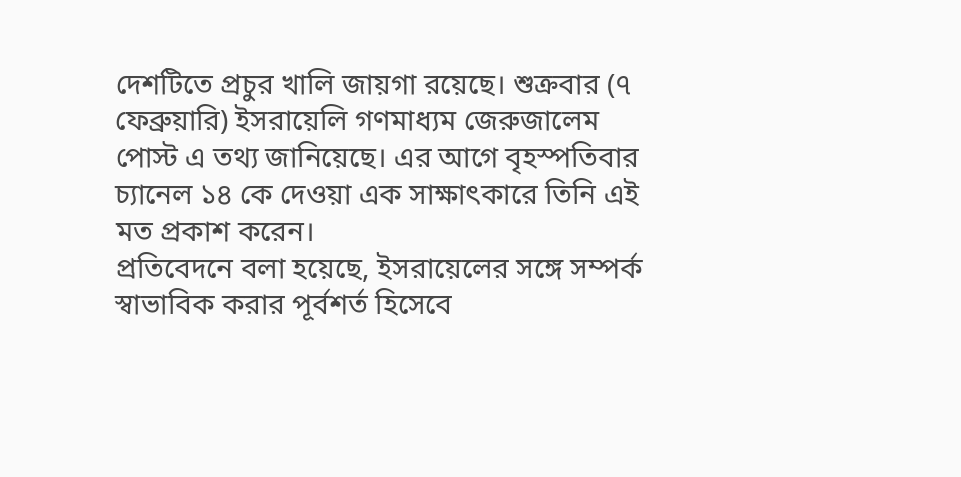দেশটিতে প্রচুর খালি জায়গা রয়েছে। শুক্রবার (৭ ফেব্রুয়ারি) ইসরায়েলি গণমাধ্যম জেরুজালেম পোস্ট এ তথ্য জানিয়েছে। এর আগে বৃহস্পতিবার চ্যানেল ১৪ কে দেওয়া এক সাক্ষাৎকারে তিনি এই মত প্রকাশ করেন।
প্রতিবেদনে বলা হয়েছে, ইসরায়েলের সঙ্গে সম্পর্ক স্বাভাবিক করার পূর্বশর্ত হিসেবে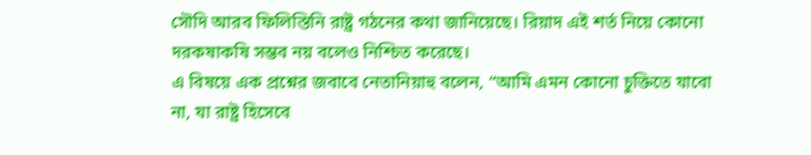সৌদি আরব ফিলিস্তিনি রাষ্ট্র গঠনের কথা জানিয়েছে। রিয়াদ এই শর্ত নিয়ে কোনো দরকষাকষি সম্ভব নয় বলেও নিশ্চিত করেছে।
এ বিষয়ে এক প্রশ্নের জবাবে নেতানিয়াহু বলেন, “আমি এমন কোনো চুক্তিতে যাবো না, যা রাষ্ট্র হিসেবে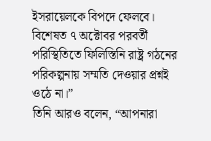ইসরায়েলকে বিপদে ফেলবে। বিশেষত ৭ অক্টোবর পরবর্তী পরিস্থিতিতে ফিলিস্তিনি রাষ্ট্র গঠনের পরিকল্পনায় সম্মতি দেওয়ার প্রশ্নই ওঠে না।”
তিনি আরও বলেন, “আপনারা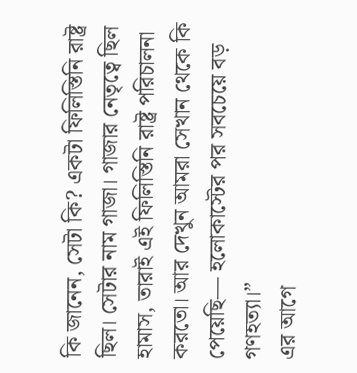কি জানেন, সেটা কি? একটা ফিলিস্তিনি রাষ্ট্র ছিল। সেটার নাম গাজা। গাজার নেতৃত্বে ছিল হামাস, তারাই এই ফিলিস্তিনি রাষ্ট্র পরিচালনা করতো। আর দেখুন আমরা সেখান থেকে কি পেয়েছি— হলোকাস্টের পর সবচেয়ে বড় গণহত্যা।”
এর আগে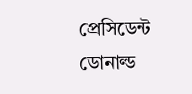প্রেসিডেন্ট ডোনাল্ড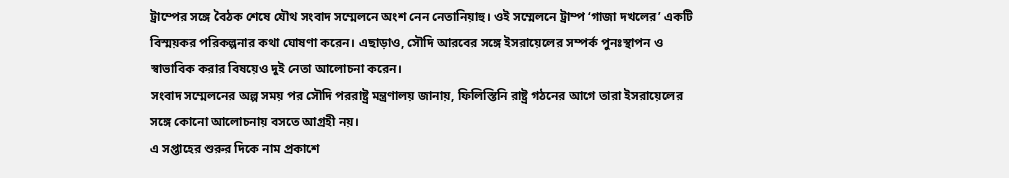ট্রাম্পের সঙ্গে বৈঠক শেষে যৌথ সংবাদ সম্মেলনে অংশ নেন নেতানিয়াহু। ওই সম্মেলনে ট্রাম্প ‘গাজা দখলের’ একটি বিস্ময়কর পরিকল্পনার কথা ঘোষণা করেন। এছাড়াও, সৌদি আরবের সঙ্গে ইসরায়েলের সম্পর্ক পুনঃস্থাপন ও স্বাভাবিক করার বিষয়েও দুই নেতা আলোচনা করেন।
সংবাদ সম্মেলনের অল্প সময় পর সৌদি পররাষ্ট্র মন্ত্রণালয় জানায়, ফিলিস্তিনি রাষ্ট্র গঠনের আগে তারা ইসরায়েলের সঙ্গে কোনো আলোচনায় বসতে আগ্রহী নয়।
এ সপ্তাহের শুরুর দিকে নাম প্রকাশে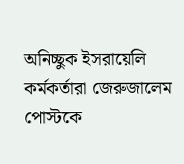অনিচ্ছুক ইসরায়েলি কর্মকর্তারা জেরুজালেম পোস্টকে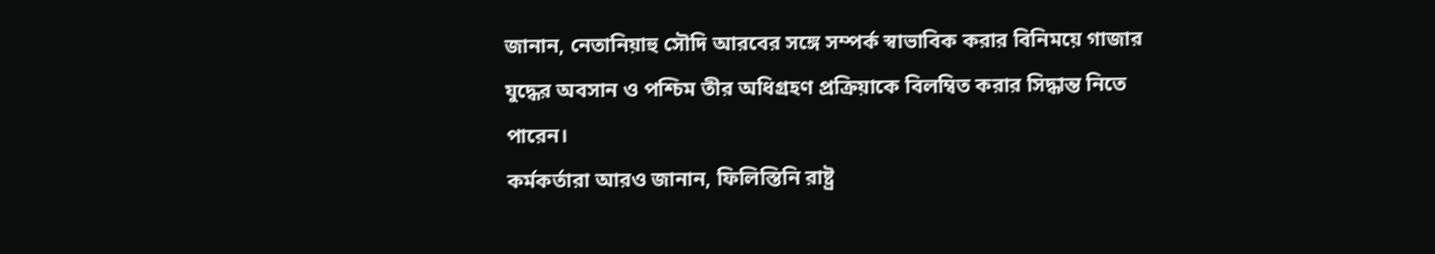জানান, নেতানিয়াহু সৌদি আরবের সঙ্গে সম্পর্ক স্বাভাবিক করার বিনিময়ে গাজার যুদ্ধের অবসান ও পশ্চিম তীর অধিগ্রহণ প্রক্রিয়াকে বিলম্বিত করার সিদ্ধান্ত নিতে পারেন।
কর্মকর্তারা আরও জানান, ফিলিস্তিনি রাষ্ট্র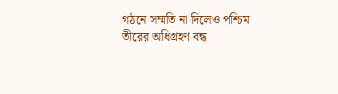গঠনে সম্মতি না দিলেও পশ্চিম তীরের অধিগ্রহণ বন্ধ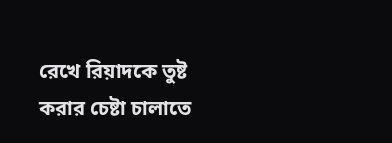রেখে রিয়াদকে তুষ্ট করার চেষ্টা চালাতে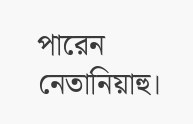পারেন নেতানিয়াহু।